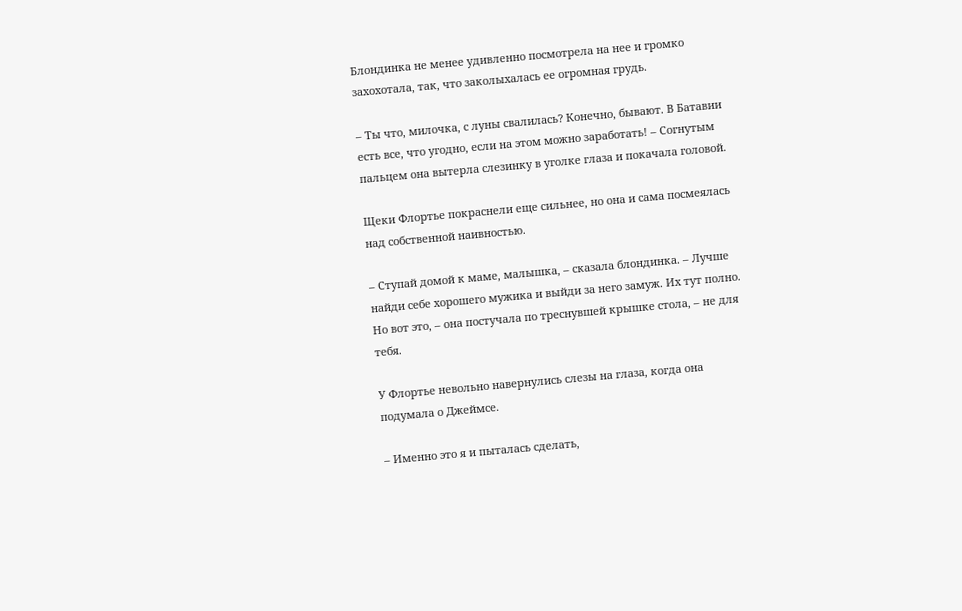Блондинка не менее удивленно посмотрела на нее и громко захохотала, так, что заколыхалась ее огромная грудь.

– Ты что, милочка, с луны свалилась? Конечно, бывают. В Батавии есть все, что угодно, если на этом можно заработать! – Согнутым пальцем она вытерла слезинку в уголке глаза и покачала головой.

Щеки Флортье покраснели еще сильнее, но она и сама посмеялась над собственной наивностью.

– Ступай домой к маме, малышка, – сказала блондинка. – Лучше найди себе хорошего мужика и выйди за него замуж. Их тут полно. Но вот это, – она постучала по треснувшей крышке стола, – не для тебя.

У Флортье невольно навернулись слезы на глаза, когда она подумала о Джеймсе.

– Именно это я и пыталась сделать,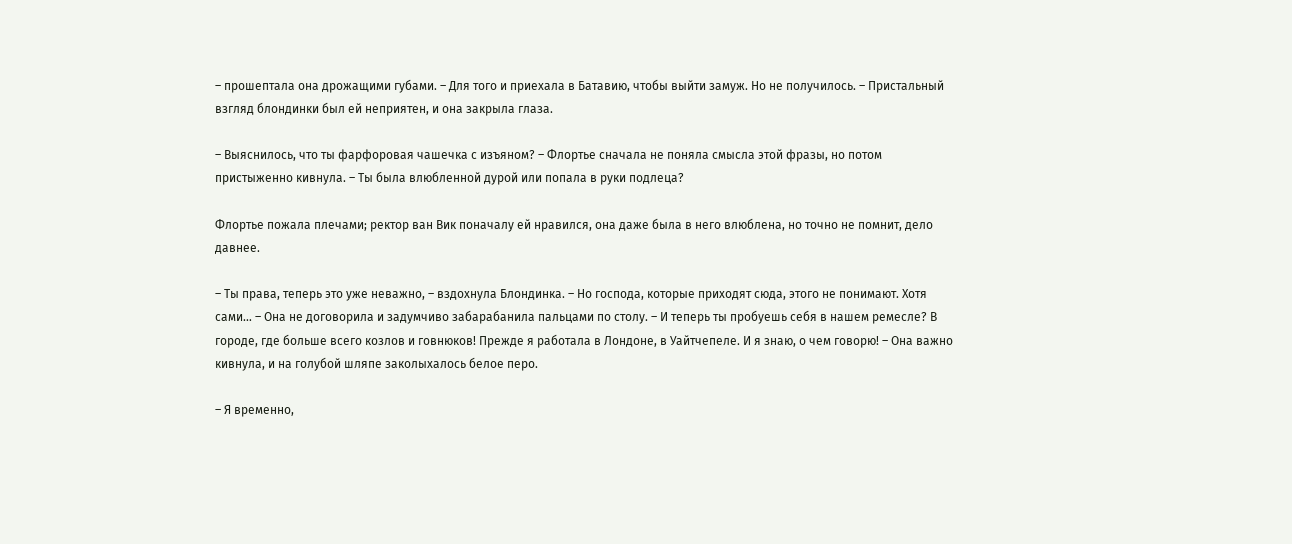– прошептала она дрожащими губами. – Для того и приехала в Батавию, чтобы выйти замуж. Но не получилось. – Пристальный взгляд блондинки был ей неприятен, и она закрыла глаза.

– Выяснилось, что ты фарфоровая чашечка с изъяном? – Флортье сначала не поняла смысла этой фразы, но потом пристыженно кивнула. – Ты была влюбленной дурой или попала в руки подлеца?

Флортье пожала плечами; ректор ван Вик поначалу ей нравился, она даже была в него влюблена, но точно не помнит, дело давнее.

– Ты права, теперь это уже неважно, – вздохнула Блондинка. – Но господа, которые приходят сюда, этого не понимают. Хотя сами… – Она не договорила и задумчиво забарабанила пальцами по столу. – И теперь ты пробуешь себя в нашем ремесле? В городе, где больше всего козлов и говнюков! Прежде я работала в Лондоне, в Уайтчепеле. И я знаю, о чем говорю! – Она важно кивнула, и на голубой шляпе заколыхалось белое перо.

– Я временно,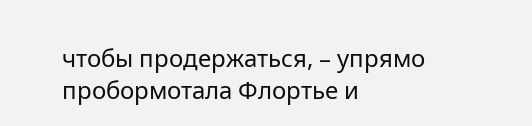чтобы продержаться, – упрямо пробормотала Флортье и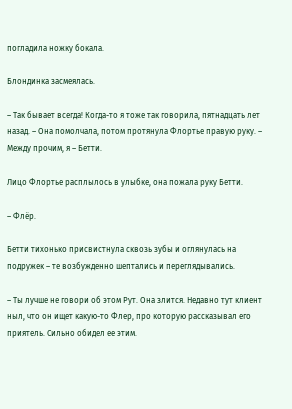погладила ножку бокала.

Блондинка засмеялась.

– Так бывает всегда! Когда-то я тоже так говорила, пятнадцать лет назад. – Она помолчала, потом протянула Флортье правую руку. – Между прочим, я – Бетти.

Лицо Флортье расплылось в улыбке, она пожала руку Бетти.

– Флёр.

Бетти тихонько присвистнула сквозь зубы и оглянулась на подружек – те возбужденно шептались и переглядывались.

– Ты лучше не говори об этом Рут. Она злится. Недавно тут клиент ныл, что он ищет какую-то Флер, про которую рассказывал его приятель. Сильно обидел ее этим.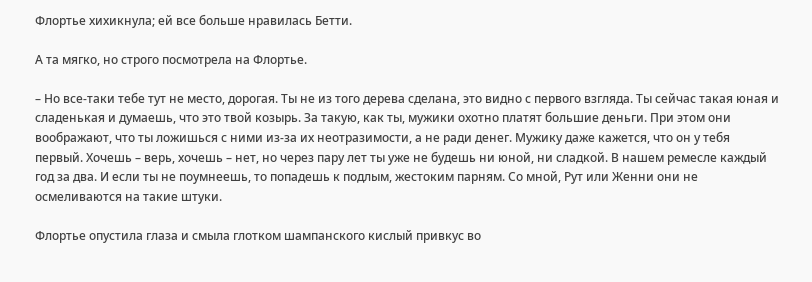Флортье хихикнула; ей все больше нравилась Бетти.

А та мягко, но строго посмотрела на Флортье.

– Но все-таки тебе тут не место, дорогая. Ты не из того дерева сделана, это видно с первого взгляда. Ты сейчас такая юная и сладенькая и думаешь, что это твой козырь. За такую, как ты, мужики охотно платят большие деньги. При этом они воображают, что ты ложишься с ними из-за их неотразимости, а не ради денег. Мужику даже кажется, что он у тебя первый. Хочешь – верь, хочешь – нет, но через пару лет ты уже не будешь ни юной, ни сладкой. В нашем ремесле каждый год за два. И если ты не поумнеешь, то попадешь к подлым, жестоким парням. Со мной, Рут или Женни они не осмеливаются на такие штуки.

Флортье опустила глаза и смыла глотком шампанского кислый привкус во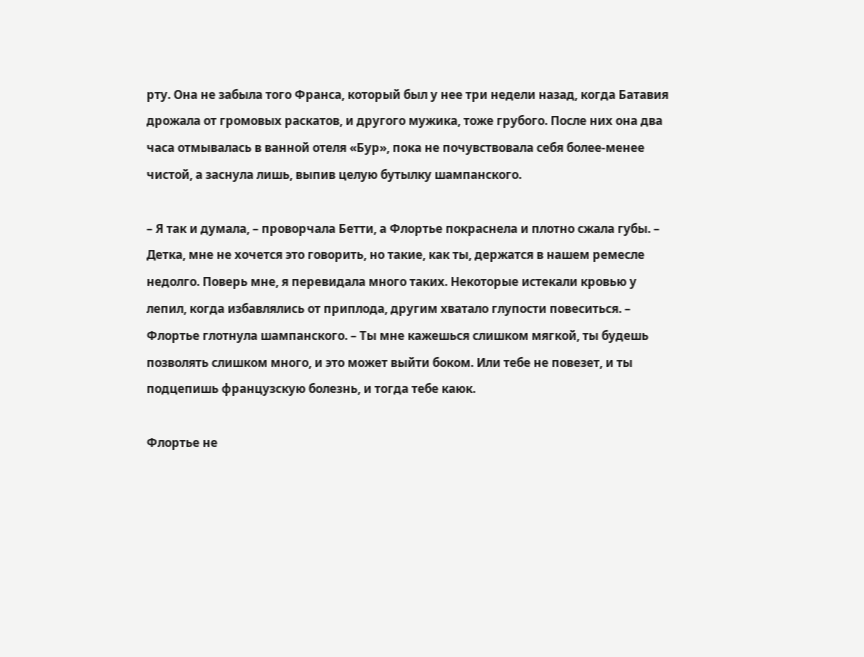рту. Она не забыла того Франса, который был у нее три недели назад, когда Батавия дрожала от громовых раскатов, и другого мужика, тоже грубого. После них она два часа отмывалась в ванной отеля «Бур», пока не почувствовала себя более-менее чистой, а заснула лишь, выпив целую бутылку шампанского.

– Я так и думала, – проворчала Бетти, а Флортье покраснела и плотно сжала губы. – Детка, мне не хочется это говорить, но такие, как ты, держатся в нашем ремесле недолго. Поверь мне, я перевидала много таких. Некоторые истекали кровью у лепил, когда избавлялись от приплода, другим хватало глупости повеситься. – Флортье глотнула шампанского. – Ты мне кажешься слишком мягкой, ты будешь позволять слишком много, и это может выйти боком. Или тебе не повезет, и ты подцепишь французскую болезнь, и тогда тебе каюк.

Флортье не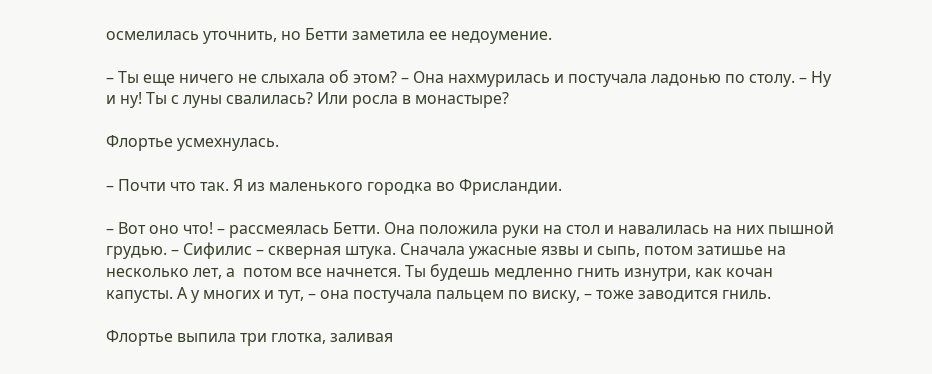осмелилась уточнить, но Бетти заметила ее недоумение.

– Ты еще ничего не слыхала об этом? – Она нахмурилась и постучала ладонью по столу. – Ну и ну! Ты с луны свалилась? Или росла в монастыре?

Флортье усмехнулась.

– Почти что так. Я из маленького городка во Фрисландии.

– Вот оно что! – рассмеялась Бетти. Она положила руки на стол и навалилась на них пышной грудью. – Сифилис – скверная штука. Сначала ужасные язвы и сыпь, потом затишье на несколько лет, а  потом все начнется. Ты будешь медленно гнить изнутри, как кочан капусты. А у многих и тут, – она постучала пальцем по виску, – тоже заводится гниль.

Флортье выпила три глотка, заливая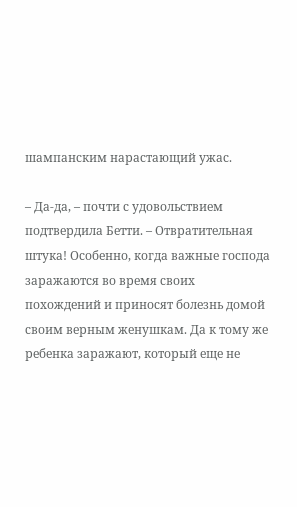шампанским нарастающий ужас.

– Да-да, – почти с удовольствием подтвердила Бетти. – Отвратительная штука! Особенно, когда важные господа заражаются во время своих похождений и приносят болезнь домой своим верным женушкам. Да к тому же ребенка заражают, который еще не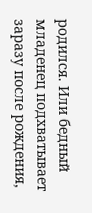родился. Или бедный младенец подхватывает заразу после рождения,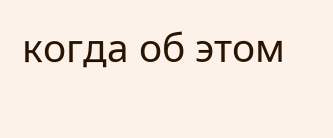когда об этом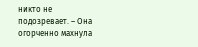никто не подозревает. – Она огорченно махнула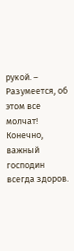рукой. – Разумеется, об этом все молчат! Конечно, важный господин всегда здоров.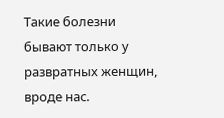Такие болезни бывают только у развратных женщин, вроде нас.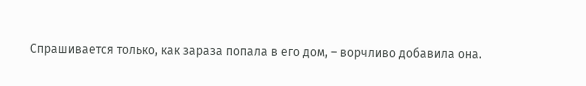Спрашивается только, как зараза попала в его дом, – ворчливо добавила она.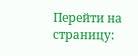Перейти на страницу: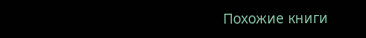Похожие книги